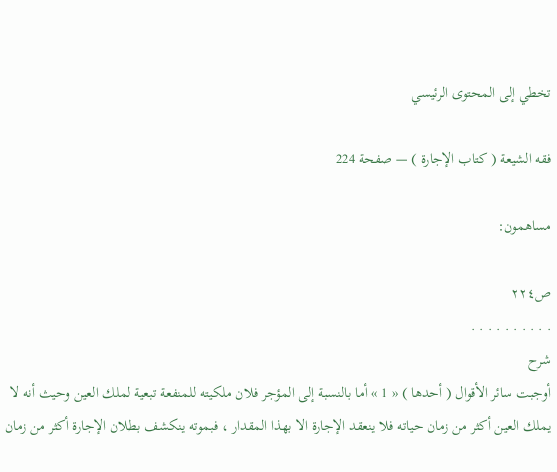تخطي إلى المحتوى الرئيسي

فقه الشيعة ( كتاب الإجارة ) — صفحة 224

مساهمون:

ص٢٢٤
. . . . . . . . . .
شرح
أوجبت سائر الأقوال ( أحدها ) « 1 » أما بالنسبة إلى المؤجر فلان ملكيته للمنفعة تبعية لملك العين وحيث أنه لا يملك العين أكثر من زمان حياته فلا ينعقد الإجارة الا بهذا المقدار ، فبموته ينكشف بطلان الإجارة أكثر من زمان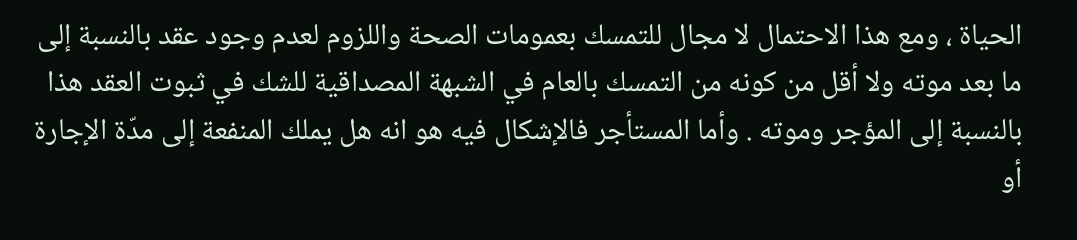الحياة ، ومع هذا الاحتمال لا مجال للتمسك بعمومات الصحة واللزوم لعدم وجود عقد بالنسبة إلى ما بعد موته ولا أقل من كونه من التمسك بالعام في الشبهة المصداقية للشك في ثبوت العقد هذا بالنسبة إلى المؤجر وموته . وأما المستأجر فالإشكال فيه هو انه هل يملك المنفعة إلى مدّة الإجارة أو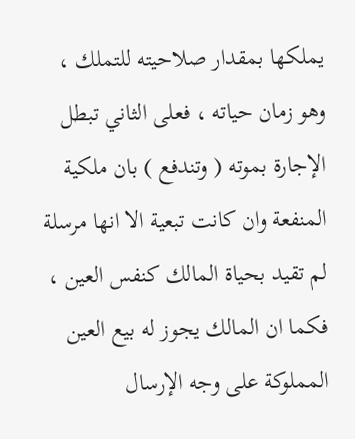يملكها بمقدار صلاحيته للتملك ، وهو زمان حياته ، فعلى الثاني تبطل الإجارة بموته ( وتندفع ) بان ملكية المنفعة وان كانت تبعية الا انها مرسلة لم تقيد بحياة المالك كنفس العين ، فكما ان المالك يجوز له بيع العين المملوكة على وجه الإرسال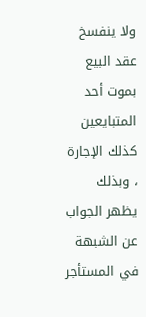ولا ينفسخ عقد البيع بموت أحد المتبايعين كذلك الإجارة ، وبذلك يظهر الجواب عن الشبهة في المستأجر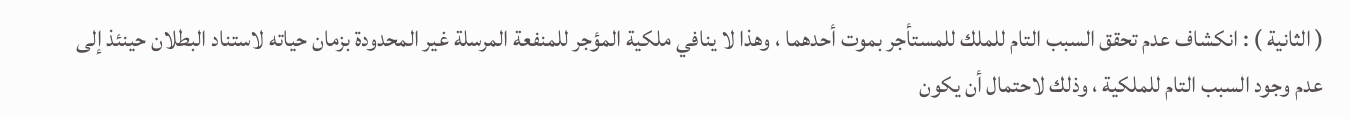( الثانية ) : انكشاف عدم تحقق السبب التام للملك للمستأجر بموت أحدهما ، وهذا لا ينافي ملكية المؤجر للمنفعة المرسلة غير المحدودة بزمان حياته لاستناد البطلان حينئذ إلى عدم وجود السبب التام للملكية ، وذلك لاحتمال أن يكون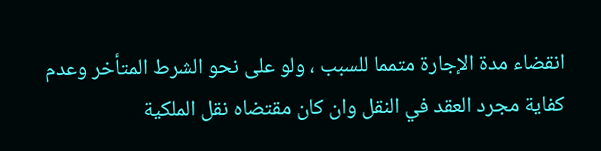انقضاء مدة الإجارة متمما للسبب ، ولو على نحو الشرط المتأخر وعدم كفاية مجرد العقد في النقل وان كان مقتضاه نقل الملكية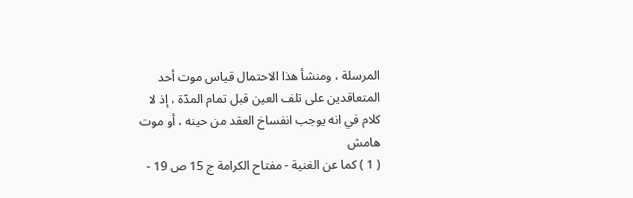المرسلة ، ومنشأ هذا الاحتمال قياس موت أحد المتعاقدين على تلف العين قبل تمام المدّة ، إذ لا كلام في انه يوجب انفساخ العقد من حينه ، أو موت
هامش
( 1 ) كما عن الغنية - مفتاح الكرامة ج 15 ص 19 -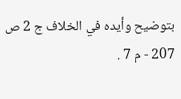بتوضيح وأيده في الخلاف ج 2 ص 207 - م 7 .